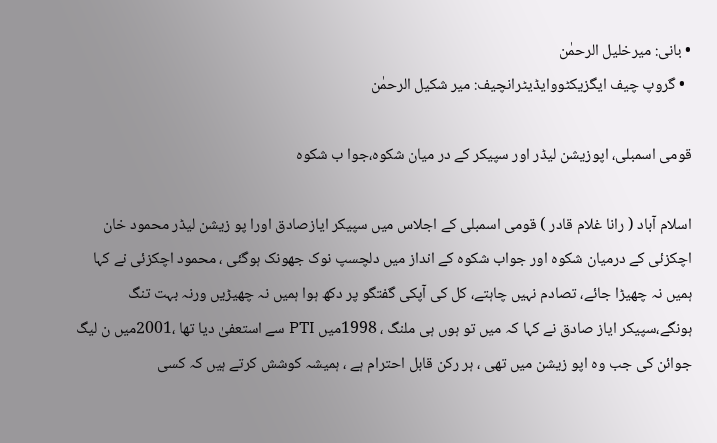• بانی: میرخلیل الرحمٰن
  • گروپ چیف ایگزیکٹووایڈیٹرانچیف: میر شکیل الرحمٰن

قومی اسمبلی، اپوزیشن لیڈر اور سپیکر کے در میان شکوہ،جوا ب شکوہ

اسلام آباد ( رانا غلام قادر ) قومی اسمبلی کے اجلاس میں سپیکر ایازصادق اورا پو زیشن لیڈر محمود خان اچکزئی کے درمیان شکوہ اور جواب شکوہ کے انداز میں دلچسپ نوک جھونک ہوگئی ، محمود اچکزئی نے کہا ہمیں نہ چھیڑا جائے، تصادم نہیں چاہتے، کل کی آپکی گفتگو پر دکھ ہوا ہمیں نہ چھیڑیں ورنہ بہت تنگ ہونگے،سپیکر ایاز صادق نے کہا کہ میں تو ہوں ہی ملنگ ، 1998میں PTI سے استعفیٰ دیا تھا ،2001میں ن لیگ جوائن کی جب وہ اپو زیشن میں تھی ، ہر رکن قابل احترام ہے ، ہمیشہ کوشش کرتے ہیں کہ کسی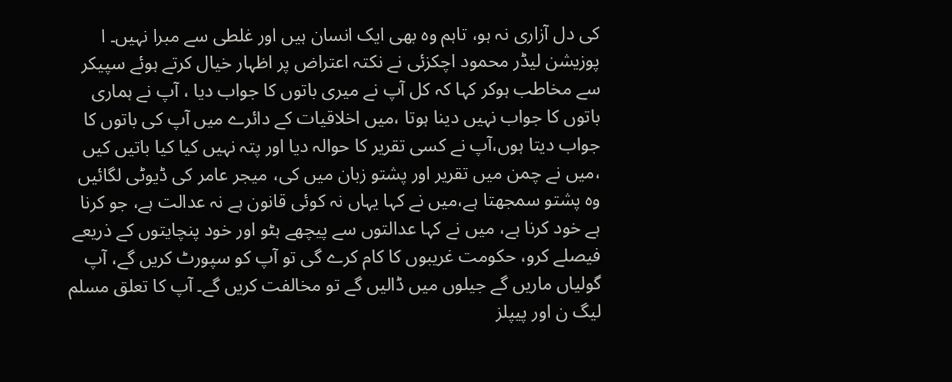کی دل آزاری نہ ہو، تاہم وہ بھی ایک انسان ہیں اور غلطی سے مبرا نہیں۔ ا پوزیشن لیڈر محمود اچکزئی نے نکتہ اعتراض پر اظہار خیال کرتے ہوئے سپیکر سے مخاطب ہوکر کہا کہ کل آپ نے میری باتوں کا جواب دیا ، آپ نے ہماری باتوں کا جواب نہیں دینا ہوتا ،میں اخلاقیات کے دائرے میں آپ کی باتوں کا جواب دیتا ہوں،آپ نے کسی تقریر کا حوالہ دیا اور پتہ نہیں کیا کیا باتیں کیں ،میں نے چمن میں تقریر اور پشتو زبان میں کی، میجر عامر کی ڈیوٹی لگائیں وہ پشتو سمجھتا ہے،میں نے کہا یہاں نہ کوئی قانون ہے نہ عدالت ہے، جو کرنا ہے خود کرنا ہے، میں نے کہا عدالتوں سے پیچھے ہٹو اور خود پنچایتوں کے ذریعے فیصلے کرو، حکومت غریبوں کا کام کرے گی تو آپ کو سپورٹ کریں گے، آپ گولیاں ماریں گے جیلوں میں ڈالیں گے تو مخالفت کریں گے۔ آپ کا تعلق مسلم لیگ ن اور پیپلز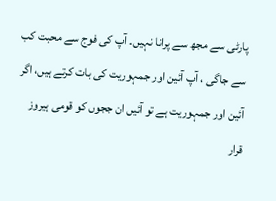پارٹی سے مجھ سے پرانا نہیں۔ آپ کی فوج سے محبت کب سے جاگی ، آپ آئین اور جمہوریت کی بات کرتے ہیں، اگر آئین اور جمہوریت ہے تو آئیں ان ججوں کو قومی ہیروز قرار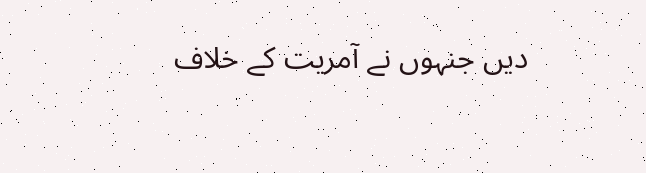دیں جنہوں نے آمریت کے خلاف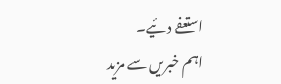استعفے د ئیے۔
اہم خبریں سے مزید